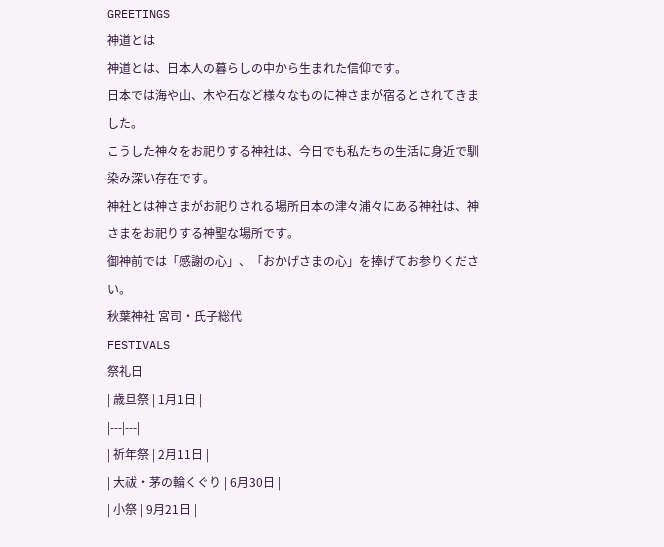GREETINGS
神道とは
神道とは、日本人の暮らしの中から生まれた信仰です。
日本では海や山、木や石など様々なものに神さまが宿るとされてきました。
こうした神々をお祀りする神社は、今日でも私たちの生活に身近で馴染み深い存在です。
神社とは神さまがお祀りされる場所日本の津々浦々にある神社は、神さまをお祀りする神聖な場所です。
御神前では「感謝の心」、「おかげさまの心」を捧げてお参りください。
秋葉神社 宮司・氏子総代
FESTIVALS
祭礼日
| 歳旦祭 | 1月1日 |
|---|---|
| 祈年祭 | 2月11日 |
| 大祓・茅の輪くぐり | 6月30日 |
| 小祭 | 9月21日 |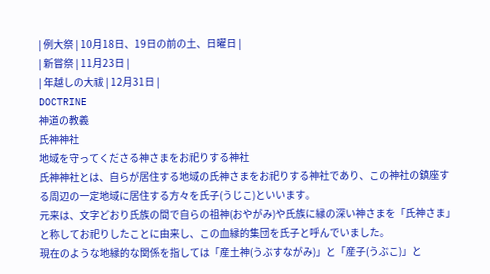| 例大祭 | 10月18日、19日の前の土、日曜日 |
| 新嘗祭 | 11月23日 |
| 年越しの大祓 | 12月31日 |
DOCTRINE
神道の教義
氏神神社
地域を守ってくださる神さまをお祀りする神社
氏神神社とは、自らが居住する地域の氏神さまをお祀りする神社であり、この神社の鎮座する周辺の一定地域に居住する方々を氏子(うじこ)といいます。
元来は、文字どおり氏族の間で自らの祖神(おやがみ)や氏族に縁の深い神さまを「氏神さま」と称してお祀りしたことに由来し、この血縁的集団を氏子と呼んでいました。
現在のような地縁的な関係を指しては「産土神(うぶすながみ)」と「産子(うぶこ)」と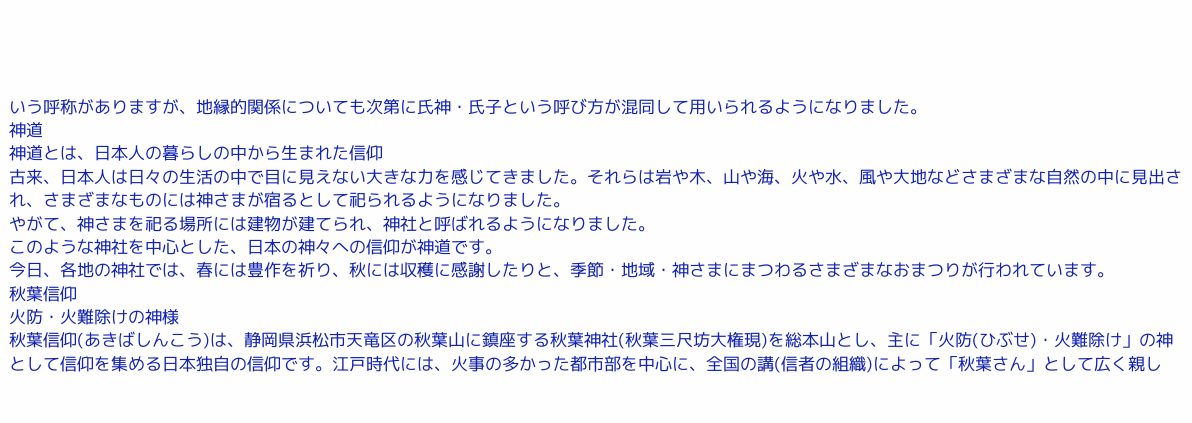いう呼称がありますが、地縁的関係についても次第に氏神・氏子という呼び方が混同して用いられるようになりました。
神道
神道とは、日本人の暮らしの中から生まれた信仰
古来、日本人は日々の生活の中で目に見えない大きな力を感じてきました。それらは岩や木、山や海、火や水、風や大地などさまざまな自然の中に見出され、さまざまなものには神さまが宿るとして祀られるようになりました。
やがて、神さまを祀る場所には建物が建てられ、神社と呼ばれるようになりました。
このような神社を中心とした、日本の神々への信仰が神道です。
今日、各地の神社では、春には豊作を祈り、秋には収穫に感謝したりと、季節・地域・神さまにまつわるさまざまなおまつりが行われています。
秋葉信仰
火防・火難除けの神様
秋葉信仰(あきばしんこう)は、静岡県浜松市天竜区の秋葉山に鎮座する秋葉神社(秋葉三尺坊大権現)を総本山とし、主に「火防(ひぶせ)・火難除け」の神として信仰を集める日本独自の信仰です。江戸時代には、火事の多かった都市部を中心に、全国の講(信者の組織)によって「秋葉さん」として広く親し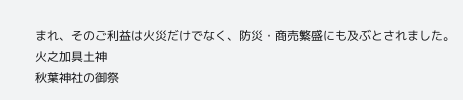まれ、そのご利益は火災だけでなく、防災・商売繁盛にも及ぶとされました。
火之加具土神
秋葉神社の御祭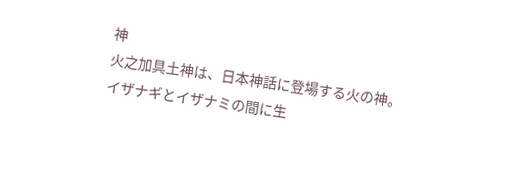神
火之加具土神は、日本神話に登場する火の神。イザナギとイザナミの間に生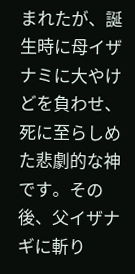まれたが、誕生時に母イザナミに大やけどを負わせ、死に至らしめた悲劇的な神です。その後、父イザナギに斬り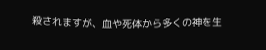殺されますが、血や死体から多くの神を生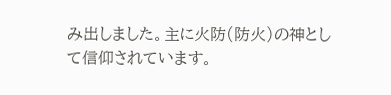み出しました。主に火防(防火)の神として信仰されています。